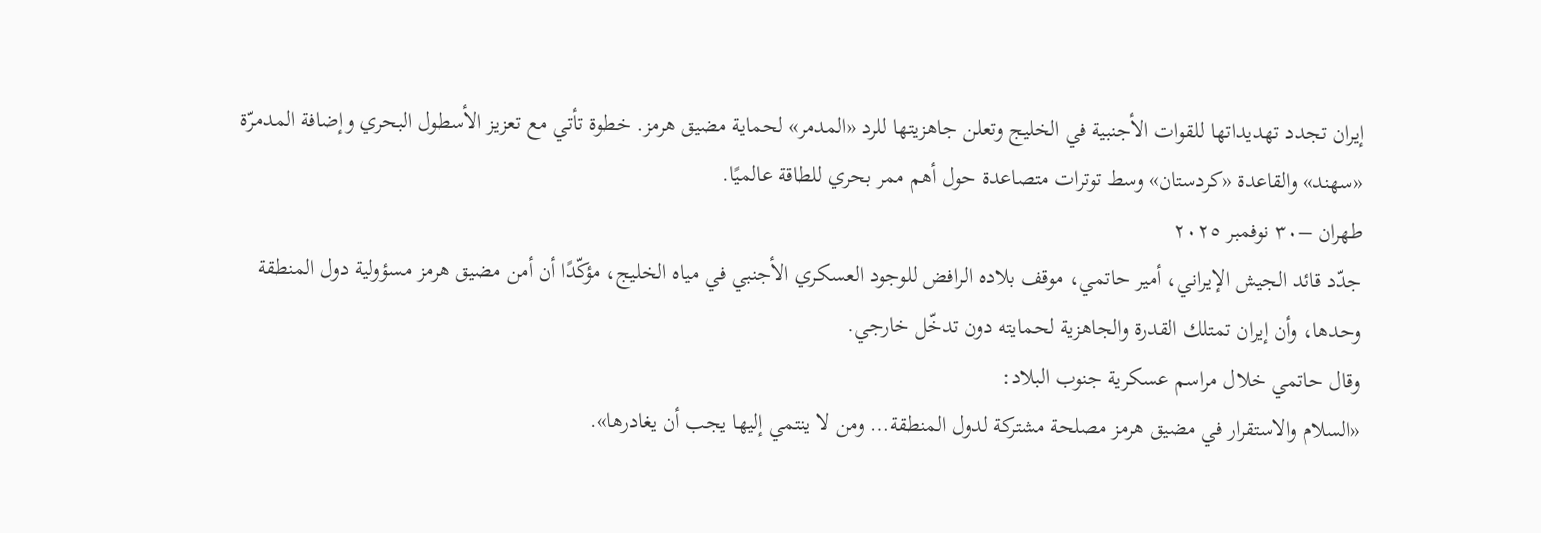إيران تجدد تهديداتها للقوات الأجنبية في الخليج وتعلن جاهزيتها للرد «المدمر» لحماية مضيق هرمز. خطوة تأتي مع تعزيز الأسطول البحري وإضافة المدمرّة «سهند» والقاعدة «كردستان» وسط توترات متصاعدة حول أهم ممر بحري للطاقة عالميًا.
طهران –٣٠ نوفمبر ٢٠٢٥
جدّد قائد الجيش الإيراني، أمير حاتمي، موقف بلاده الرافض للوجود العسكري الأجنبي في مياه الخليج، مؤكّدًا أن أمن مضيق هرمز مسؤولية دول المنطقة وحدها، وأن إيران تمتلك القدرة والجاهزية لحمايته دون تدخّل خارجي.
وقال حاتمي خلال مراسم عسكرية جنوب البلاد:
«السلام والاستقرار في مضيق هرمز مصلحة مشتركة لدول المنطقة… ومن لا ينتمي إليها يجب أن يغادرها».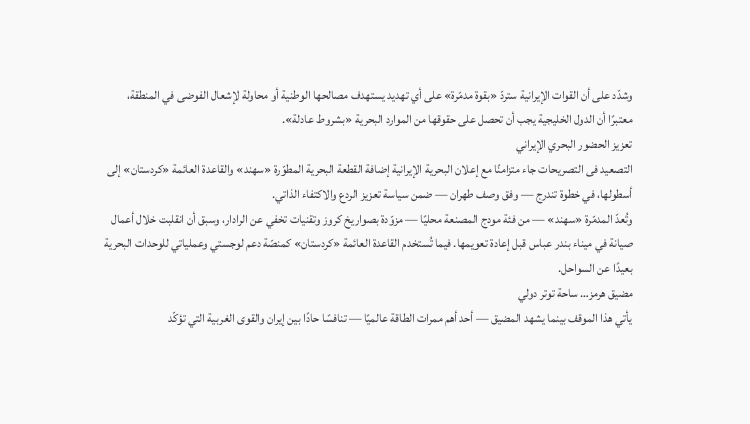وشدّد على أن القوات الإيرانية ستردّ «بقوة مدمّرة» على أي تهديد يستهدف مصالحها الوطنية أو محاولة لإشعال الفوضى في المنطقة، معتبرًا أن الدول الخليجية يجب أن تحصل على حقوقها من الموارد البحرية «بشروط عادلة».
تعزيز الحضور البحري الإيراني
التصعيد فى التصريحات جاء متزامنًا مع إعلان البحرية الإيرانية إضافة القطعة البحرية المطوّرة «سهند» والقاعدة العائمة «كردستان» إلى أسطولها، في خطوة تندرج — وفق وصف طهران — ضمن سياسة تعزيز الردع والاكتفاء الذاتي.
وتُعدّ المدمّرة «سهند» — من فئة مودج المصنعة محليًا — مزوّدة بصواريخ كروز وتقنيات تخفي عن الرادار، وسبق أن انقلبت خلال أعمال صيانة في ميناء بندر عباس قبل إعادة تعويمها. فيما تُستخدم القاعدة العائمة «كردستان» كمنصّة دعم لوجستي وعملياتي للوحدات البحرية بعيدًا عن السواحل.
مضيق هرمز… ساحة توتر دولي
يأتي هذا الموقف بينما يشهد المضيق — أحد أهم ممرات الطاقة عالميًا — تنافسًا حادًا بين إيران والقوى الغربية التي تؤكّد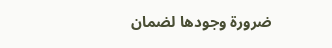ضرورة وجودها لضمان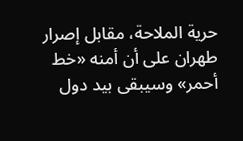حرية الملاحة، مقابل إصرار طهران على أن أمنه «خط أحمر» وسيبقى بيد دول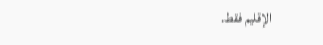الإقليم فقط.